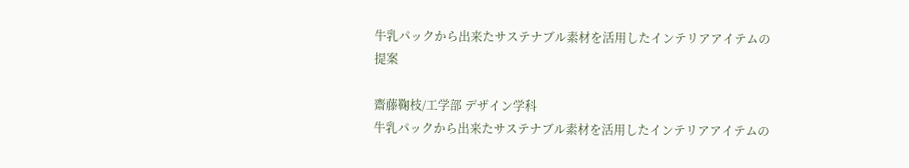牛乳パックから出来たサステナブル素材を活用したインテリアアイテムの提案

齋藤鞠枝/工学部 デザイン学科
牛乳パックから出来たサステナブル素材を活用したインテリアアイテムの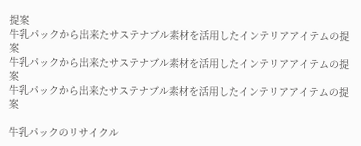提案
牛乳パックから出来たサステナブル素材を活用したインテリアアイテムの提案
牛乳パックから出来たサステナブル素材を活用したインテリアアイテムの提案
牛乳パックから出来たサステナブル素材を活用したインテリアアイテムの提案

牛乳パックのリサイクル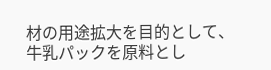材の用途拡大を目的として、牛乳パックを原料とし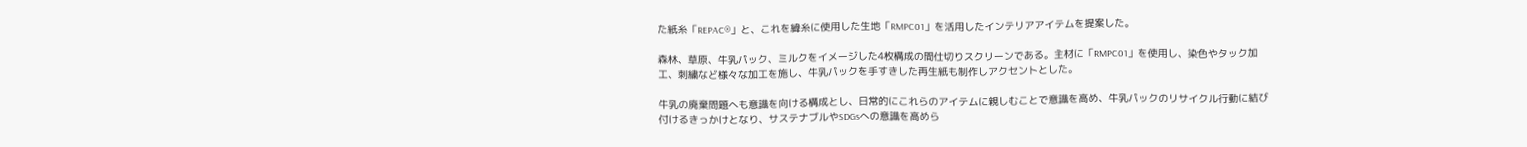た紙糸「REPAC®」と、これを緯糸に使用した生地「RMPC01」を活用したインテリアアイテムを提案した。

森林、草原、牛乳パック、ミルクをイメージした4枚構成の間仕切りスクリーンである。主材に「RMPC01」を使用し、染色やタック加工、刺繍など様々な加工を施し、牛乳パックを手すきした再生紙も制作しアクセントとした。

牛乳の廃棄問題へも意識を向ける構成とし、日常的にこれらのアイテムに親しむことで意識を高め、牛乳パックのリサイクル行動に結び付けるきっかけとなり、サステナブルやSDGsへの意識を高めら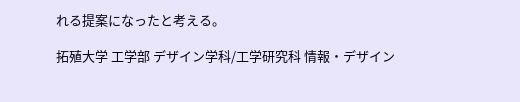れる提案になったと考える。

拓殖大学 工学部 デザイン学科/工学研究科 情報・デザイン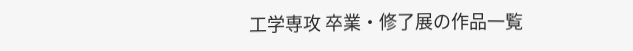工学専攻 卒業・修了展の作品一覧